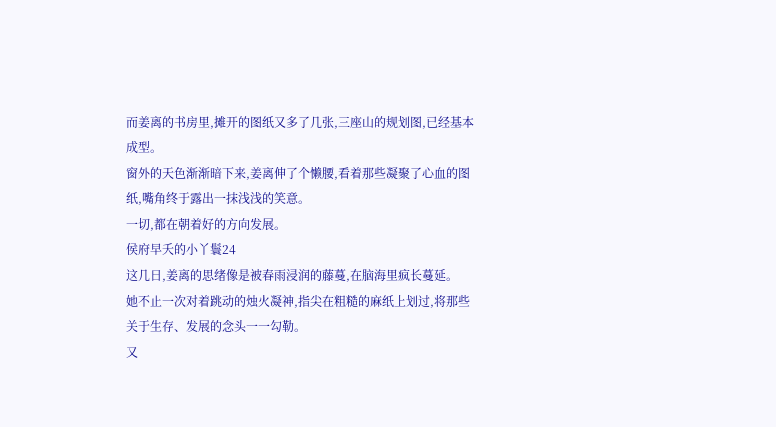而姜离的书房里,摊开的图纸又多了几张,三座山的规划图,已经基本成型。
窗外的天色渐渐暗下来,姜离伸了个懒腰,看着那些凝聚了心血的图纸,嘴角终于露出一抹浅浅的笑意。
一切,都在朝着好的方向发展。
侯府早夭的小丫鬟24
这几日,姜离的思绪像是被春雨浸润的藤蔓,在脑海里疯长蔓延。
她不止一次对着跳动的烛火凝神,指尖在粗糙的麻纸上划过,将那些关于生存、发展的念头一一勾勒。
又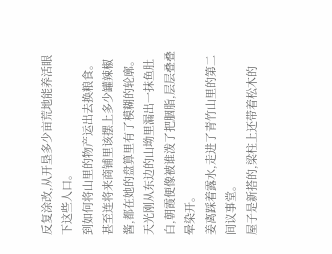反复涂改,从开垦多少亩荒地能养活眼下这些人口。
到如何将山里的物产运出去换粮食。
甚至连将来商铺里该摆上多少罐辣椒酱,都在她的盘算里有了模糊的轮廓。
天光刚从东边的山坳里漏出一抹鱼肚白,朝霞便像被谁泼了把胭脂,层层叠叠晕染开。
姜离踩着露水,走进了青竹山里的第二间议事堂。
屋子是新搭的,梁柱上还带着松木的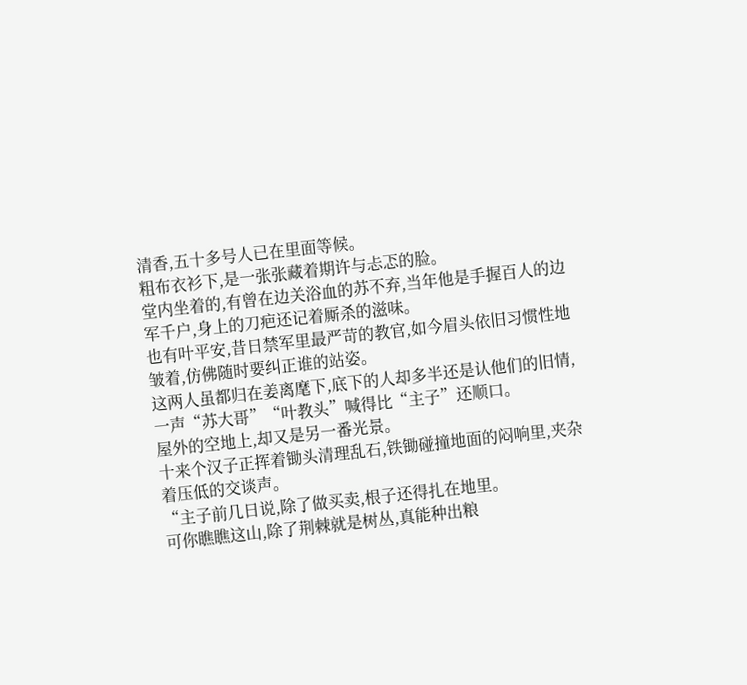清香,五十多号人已在里面等候。
粗布衣衫下,是一张张藏着期许与忐忑的脸。
堂内坐着的,有曾在边关浴血的苏不弃,当年他是手握百人的边军千户,身上的刀疤还记着厮杀的滋味。
也有叶平安,昔日禁军里最严苛的教官,如今眉头依旧习惯性地皱着,仿佛随时要纠正谁的站姿。
这两人虽都归在姜离麾下,底下的人却多半还是认他们的旧情,一声“苏大哥”“叶教头”喊得比“主子”还顺口。
屋外的空地上,却又是另一番光景。
十来个汉子正挥着锄头清理乱石,铁锄碰撞地面的闷响里,夹杂着压低的交谈声。
“主子前几日说,除了做买卖,根子还得扎在地里。
可你瞧瞧这山,除了荆棘就是树丛,真能种出粮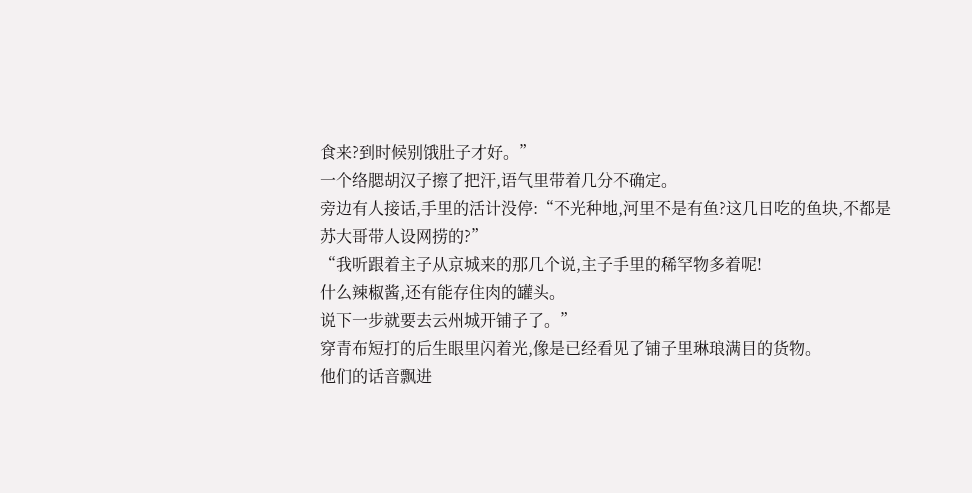食来?到时候别饿肚子才好。”
一个络腮胡汉子擦了把汗,语气里带着几分不确定。
旁边有人接话,手里的活计没停:“不光种地,河里不是有鱼?这几日吃的鱼块,不都是苏大哥带人设网捞的?”
“我听跟着主子从京城来的那几个说,主子手里的稀罕物多着呢!
什么辣椒酱,还有能存住肉的罐头。
说下一步就要去云州城开铺子了。”
穿青布短打的后生眼里闪着光,像是已经看见了铺子里琳琅满目的货物。
他们的话音飘进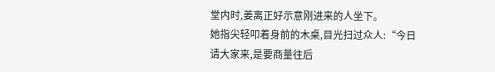堂内时,姜离正好示意刚进来的人坐下。
她指尖轻叩着身前的木桌,目光扫过众人:“今日请大家来,是要商量往后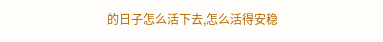的日子怎么活下去,怎么活得安稳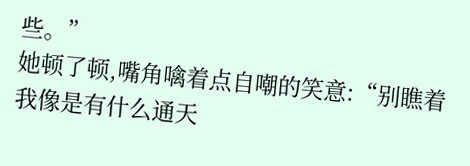些。”
她顿了顿,嘴角噙着点自嘲的笑意:“别瞧着我像是有什么通天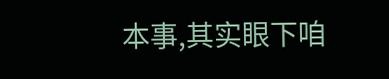本事,其实眼下咱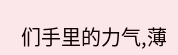们手里的力气,薄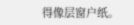得像层窗户纸。